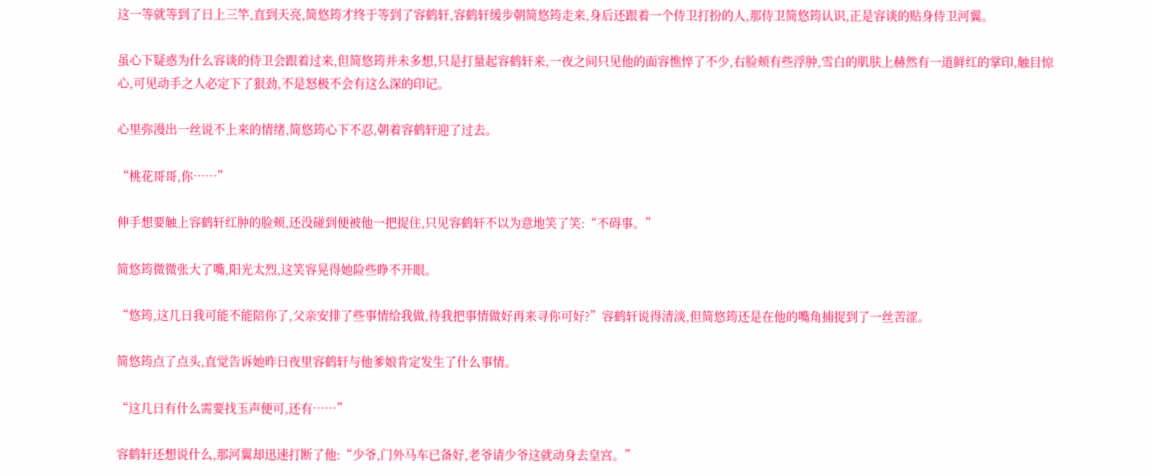这一等就等到了日上三竿,直到天亮,简悠筠才终于等到了容鹤轩,容鹤轩缓步朝简悠筠走来,身后还跟着一个侍卫打扮的人,那侍卫简悠筠认识,正是容谈的贴身侍卫河翼。

虽心下疑惑为什么容谈的侍卫会跟着过来,但简悠筠并未多想,只是打量起容鹤轩来,一夜之间只见他的面容憔悴了不少,右脸颊有些浮肿,雪白的肌肤上赫然有一道鲜红的掌印,触目惊心,可见动手之人必定下了狠劲,不是怒极不会有这么深的印记。

心里弥漫出一丝说不上来的情绪,简悠筠心下不忍,朝着容鹤轩迎了过去。

“桃花哥哥,你……”

伸手想要触上容鹤轩红肿的脸颊,还没碰到便被他一把捉住,只见容鹤轩不以为意地笑了笑:“不碍事。”

简悠筠微微张大了嘴,阳光太烈,这笑容晃得她险些睁不开眼。

“悠筠,这几日我可能不能陪你了,父亲安排了些事情给我做,待我把事情做好再来寻你可好?”容鹤轩说得清淡,但简悠筠还是在他的嘴角捕捉到了一丝苦涩。

简悠筠点了点头,直觉告诉她昨日夜里容鹤轩与他爹娘肯定发生了什么事情。

“这几日有什么需要找玉声便可,还有……”

容鹤轩还想说什么,那河翼却迅速打断了他:“少爷,门外马车已备好,老爷请少爷这就动身去皇宫。”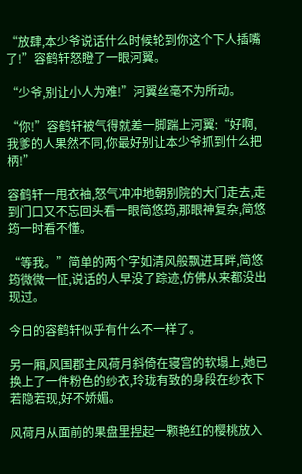“放肆,本少爷说话什么时候轮到你这个下人插嘴了!”容鹤轩怒瞪了一眼河翼。

“少爷,别让小人为难!”河翼丝毫不为所动。

“你!”容鹤轩被气得就差一脚踹上河翼:“好啊,我爹的人果然不同,你最好别让本少爷抓到什么把柄!”

容鹤轩一甩衣袖,怒气冲冲地朝别院的大门走去,走到门口又不忘回头看一眼简悠筠,那眼神复杂,简悠筠一时看不懂。

“等我。”简单的两个字如清风般飘进耳畔,简悠筠微微一怔,说话的人早没了踪迹,仿佛从来都没出现过。

今日的容鹤轩似乎有什么不一样了。

另一厢,风国郡主风荷月斜倚在寝宫的软塌上,她已换上了一件粉色的纱衣,玲珑有致的身段在纱衣下若隐若现,好不娇媚。

风荷月从面前的果盘里捏起一颗艳红的樱桃放入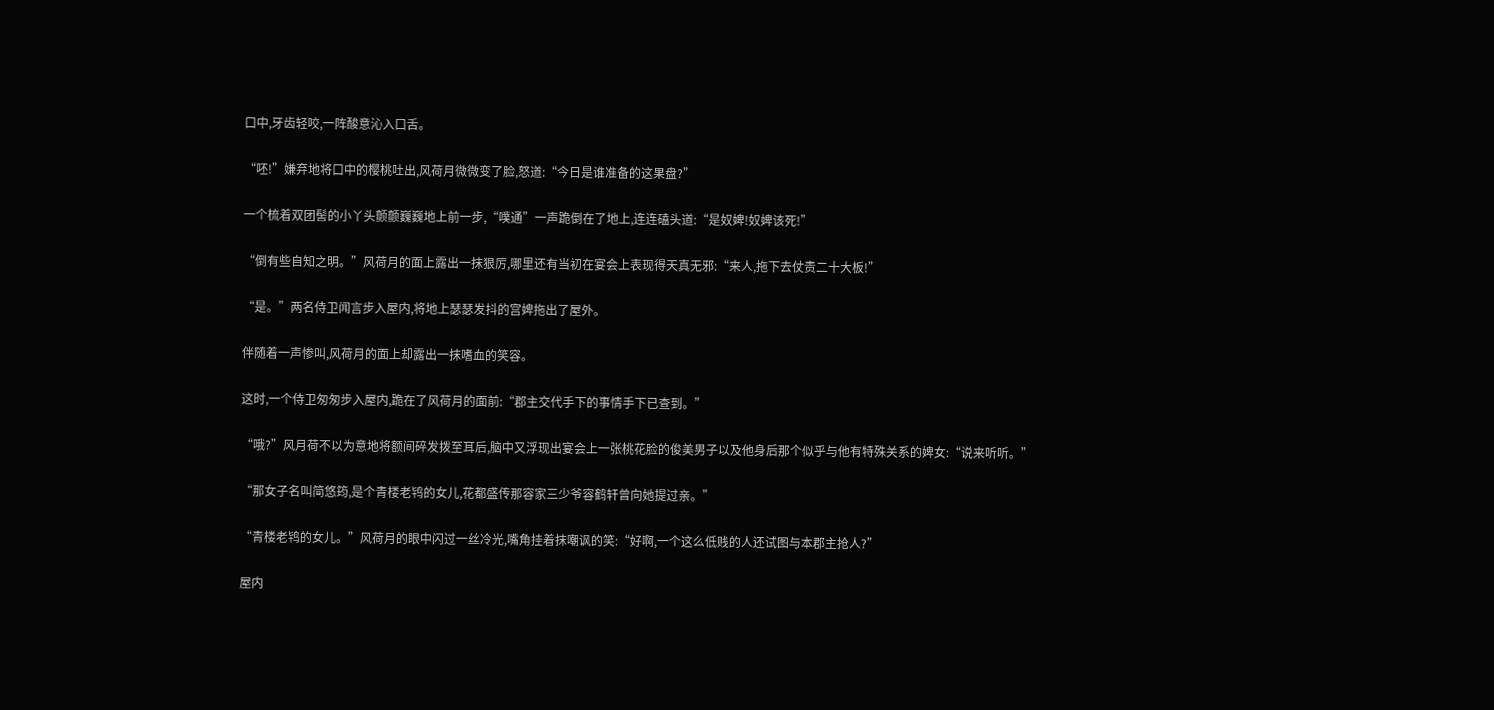口中,牙齿轻咬,一阵酸意沁入口舌。

“呸!”嫌弃地将口中的樱桃吐出,风荷月微微变了脸,怒道:“今日是谁准备的这果盘?”

一个梳着双团髻的小丫头颤颤巍巍地上前一步,“噗通”一声跪倒在了地上,连连磕头道:“是奴婢!奴婢该死!”

“倒有些自知之明。”风荷月的面上露出一抹狠厉,哪里还有当初在宴会上表现得天真无邪:“来人,拖下去仗责二十大板!”

“是。”两名侍卫闻言步入屋内,将地上瑟瑟发抖的宫婢拖出了屋外。

伴随着一声惨叫,风荷月的面上却露出一抹嗜血的笑容。

这时,一个侍卫匆匆步入屋内,跪在了风荷月的面前:“郡主交代手下的事情手下已查到。”

“哦?”风月荷不以为意地将额间碎发拨至耳后,脑中又浮现出宴会上一张桃花脸的俊美男子以及他身后那个似乎与他有特殊关系的婢女:“说来听听。”

“那女子名叫简悠筠,是个青楼老鸨的女儿,花都盛传那容家三少爷容鹤轩曾向她提过亲。”

“青楼老鸨的女儿。”风荷月的眼中闪过一丝冷光,嘴角挂着抹嘲讽的笑:“好啊,一个这么低贱的人还试图与本郡主抢人?”

屋内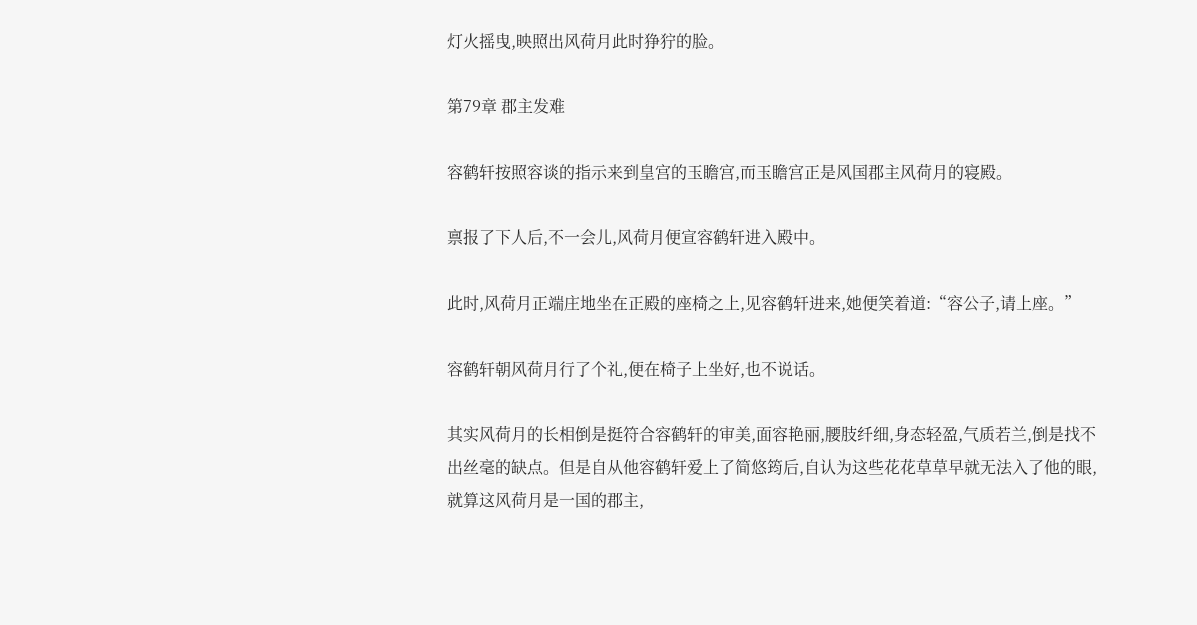灯火摇曳,映照出风荷月此时狰狞的脸。

第79章 郡主发难

容鹤轩按照容谈的指示来到皇宫的玉瞻宫,而玉瞻宫正是风国郡主风荷月的寝殿。

禀报了下人后,不一会儿,风荷月便宣容鹤轩进入殿中。

此时,风荷月正端庄地坐在正殿的座椅之上,见容鹤轩进来,她便笑着道:“容公子,请上座。”

容鹤轩朝风荷月行了个礼,便在椅子上坐好,也不说话。

其实风荷月的长相倒是挺符合容鹤轩的审美,面容艳丽,腰肢纤细,身态轻盈,气质若兰,倒是找不出丝毫的缺点。但是自从他容鹤轩爱上了简悠筠后,自认为这些花花草草早就无法入了他的眼,就算这风荷月是一国的郡主,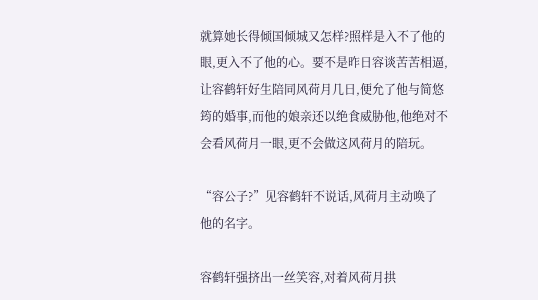就算她长得倾国倾城又怎样?照样是入不了他的眼,更入不了他的心。要不是昨日容谈苦苦相逼,让容鹤轩好生陪同风荷月几日,便允了他与简悠筠的婚事,而他的娘亲还以绝食威胁他,他绝对不会看风荷月一眼,更不会做这风荷月的陪玩。

“容公子?”见容鹤轩不说话,风荷月主动唤了他的名字。

容鹤轩强挤出一丝笑容,对着风荷月拱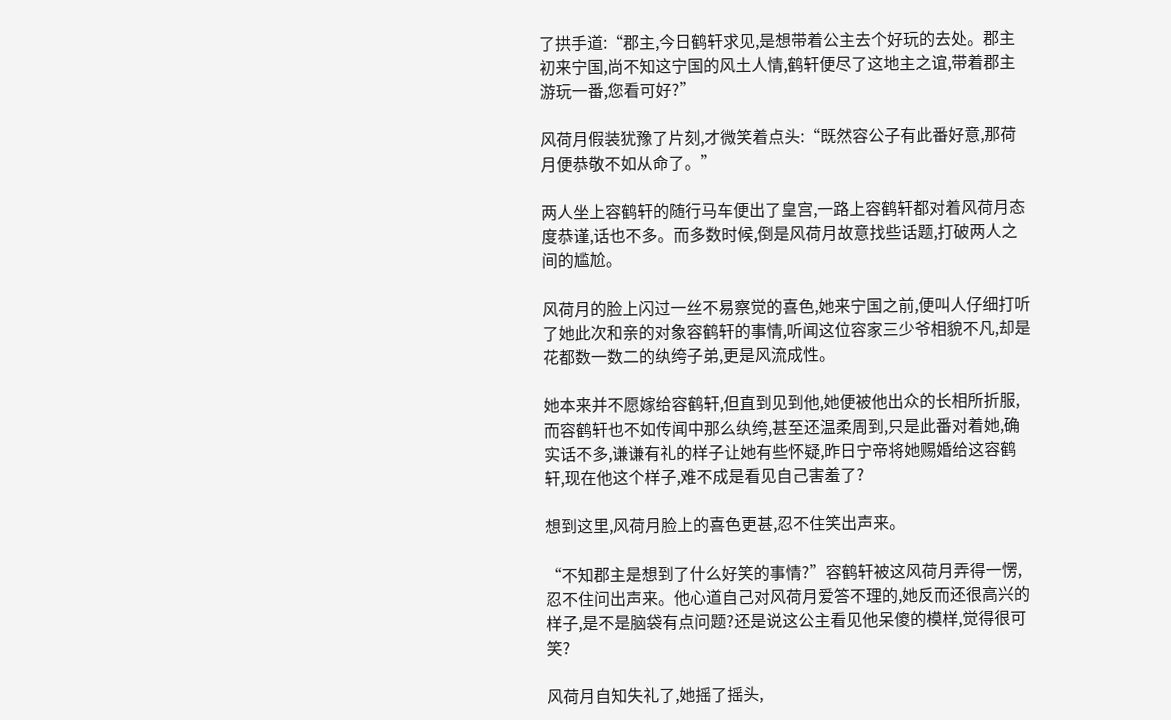了拱手道:“郡主,今日鹤轩求见,是想带着公主去个好玩的去处。郡主初来宁国,尚不知这宁国的风土人情,鹤轩便尽了这地主之谊,带着郡主游玩一番,您看可好?”

风荷月假装犹豫了片刻,才微笑着点头:“既然容公子有此番好意,那荷月便恭敬不如从命了。”

两人坐上容鹤轩的随行马车便出了皇宫,一路上容鹤轩都对着风荷月态度恭谨,话也不多。而多数时候,倒是风荷月故意找些话题,打破两人之间的尴尬。

风荷月的脸上闪过一丝不易察觉的喜色,她来宁国之前,便叫人仔细打听了她此次和亲的对象容鹤轩的事情,听闻这位容家三少爷相貌不凡,却是花都数一数二的纨绔子弟,更是风流成性。

她本来并不愿嫁给容鹤轩,但直到见到他,她便被他出众的长相所折服,而容鹤轩也不如传闻中那么纨绔,甚至还温柔周到,只是此番对着她,确实话不多,谦谦有礼的样子让她有些怀疑,昨日宁帝将她赐婚给这容鹤轩,现在他这个样子,难不成是看见自己害羞了?

想到这里,风荷月脸上的喜色更甚,忍不住笑出声来。

“不知郡主是想到了什么好笑的事情?”容鹤轩被这风荷月弄得一愣,忍不住问出声来。他心道自己对风荷月爱答不理的,她反而还很高兴的样子,是不是脑袋有点问题?还是说这公主看见他呆傻的模样,觉得很可笑?

风荷月自知失礼了,她摇了摇头,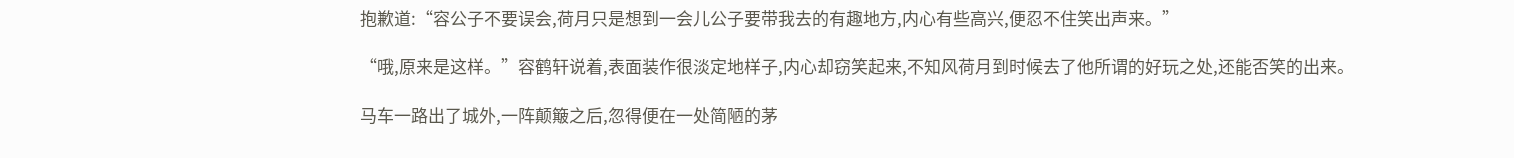抱歉道:“容公子不要误会,荷月只是想到一会儿公子要带我去的有趣地方,内心有些高兴,便忍不住笑出声来。”

“哦,原来是这样。”容鹤轩说着,表面装作很淡定地样子,内心却窃笑起来,不知风荷月到时候去了他所谓的好玩之处,还能否笑的出来。

马车一路出了城外,一阵颠簸之后,忽得便在一处简陋的茅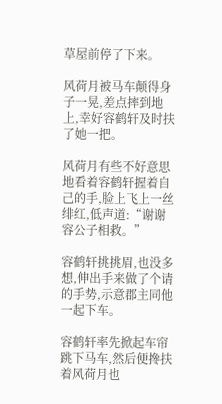草屋前停了下来。

风荷月被马车颠得身子一晃,差点摔到地上,幸好容鹤轩及时扶了她一把。

风荷月有些不好意思地看着容鹤轩握着自己的手,脸上飞上一丝绯红,低声道:“谢谢容公子相救。”

容鹤轩挑挑眉,也没多想,伸出手来做了个请的手势,示意郡主同他一起下车。

容鹤轩率先掀起车帘跳下马车,然后便搀扶着风荷月也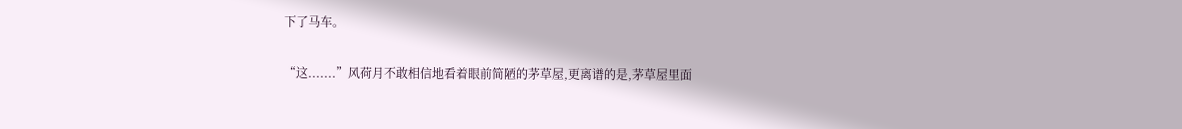下了马车。

“这.......”风荷月不敢相信地看着眼前简陋的茅草屋,更离谱的是,茅草屋里面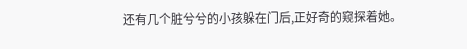还有几个脏兮兮的小孩躲在门后,正好奇的窥探着她。